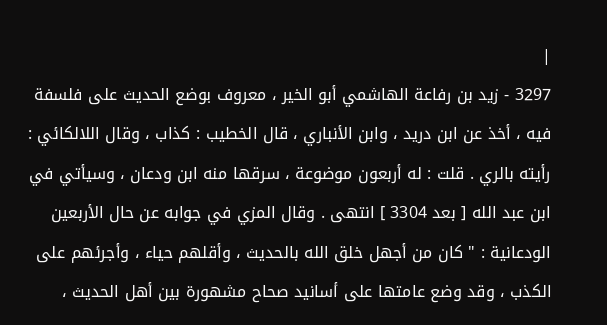|
3297 - زيد بن رفاعة الهاشمي أبو الخير ، معروف بوضع الحديث على فلسفة فيه ، أخذ عن ابن دريد ، وابن الأنباري ، قال الخطيب : كذاب ، وقال اللالكائي : رأيته بالري . قلت : له أربعون موضوعة ، سرقها منه ابن ودعان ، وسيأتي في ابن عبد الله [ بعد 3304 ] انتهى . وقال المزي في جوابه عن حال الأربعين الودعانية : " كان من أجهل خلق الله بالحديث ، وأقلهم حياء ، وأجرئهم على الكذب ، وقد وضع عامتها على أسانيد صحاح مشهورة بين أهل الحديث ،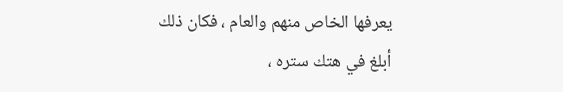يعرفها الخاص منهم والعام ، فكان ذلك أبلغ في هتك ستره ،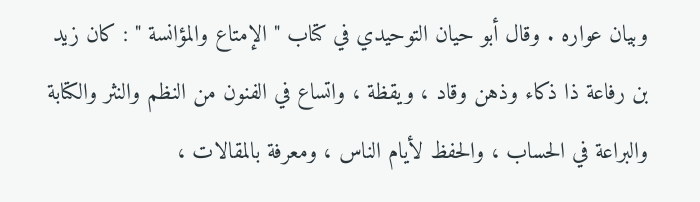وبيان عواره . وقال أبو حيان التوحيدي في كتاب " الإمتاع والمؤانسة " : كان زيد بن رفاعة ذا ذكاء وذهن وقاد ، ويقظة ، واتساع في الفنون من النظم والنثر والكتابة والبراعة في الحساب ، والحفظ لأيام الناس ، ومعرفة بالمقالات ،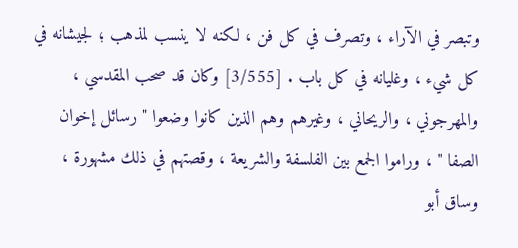وتبصر في الآراء ، وتصرف في كل فن ، لكنه لا ينسب لمذهب ؛ لجيشانه في كل شيء ، وغليانه في كل باب . [3/555] وكان قد صحب المقدسي ، والمهرجوني ، والريحاني ، وغيرهم وهم الذين كانوا وضعوا " رسائل إخوان الصفا " ، وراموا الجمع بين الفلسفة والشريعة ، وقصتهم في ذلك مشهورة ، وساق أبو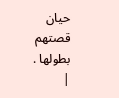حيان قصتهم بطولها .
|